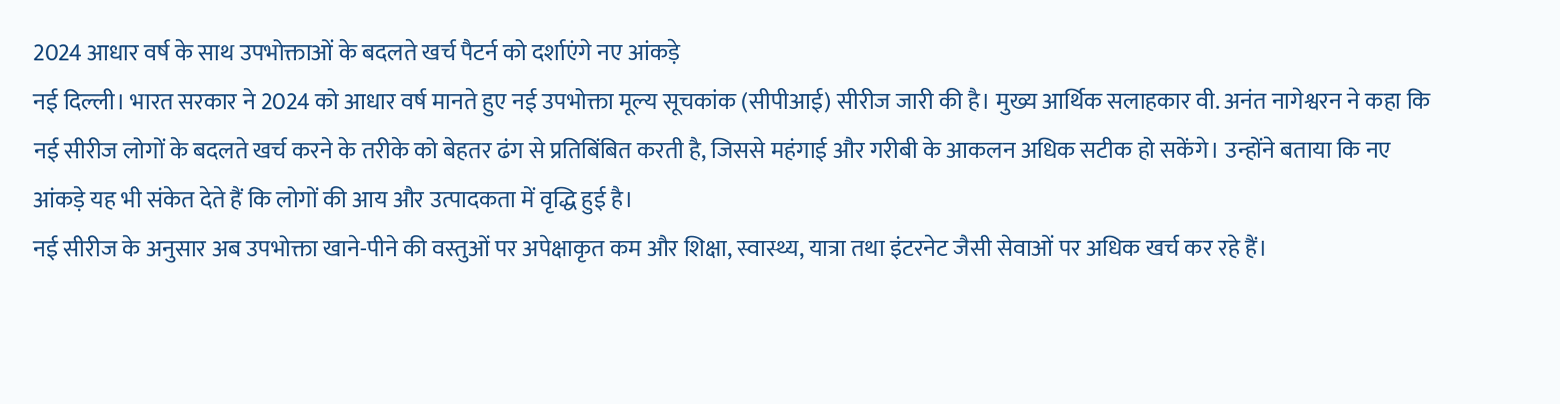2024 आधार वर्ष के साथ उपभोक्ताओं के बदलते खर्च पैटर्न को दर्शाएंगे नए आंकड़े
नई दिल्ली। भारत सरकार ने 2024 को आधार वर्ष मानते हुए नई उपभोक्ता मूल्य सूचकांक (सीपीआई) सीरीज जारी की है। मुख्य आर्थिक सलाहकार वी. अनंत नागेश्वरन ने कहा कि नई सीरीज लोगों के बदलते खर्च करने के तरीके को बेहतर ढंग से प्रतिबिंबित करती है, जिससे महंगाई और गरीबी के आकलन अधिक सटीक हो सकेंगे। उन्होंने बताया कि नए आंकड़े यह भी संकेत देते हैं कि लोगों की आय और उत्पादकता में वृद्धि हुई है।
नई सीरीज के अनुसार अब उपभोक्ता खाने-पीने की वस्तुओं पर अपेक्षाकृत कम और शिक्षा, स्वास्थ्य, यात्रा तथा इंटरनेट जैसी सेवाओं पर अधिक खर्च कर रहे हैं।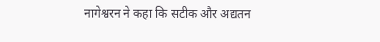नागेश्वरन ने कहा कि सटीक और अद्यतन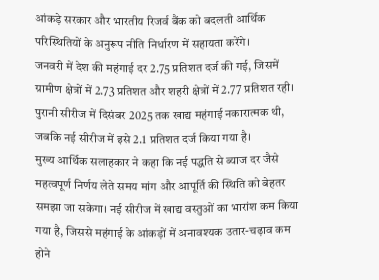आंकड़े सरकार और भारतीय रिजर्व बैंक को बदलती आर्थिक परिस्थितियों के अनुरूप नीति निर्धारण में सहायता करेंगे।
जनवरी में देश की महंगाई दर 2.75 प्रतिशत दर्ज की गई, जिसमें ग्रामीण क्षेत्रों में 2.73 प्रतिशत और शहरी क्षेत्रों में 2.77 प्रतिशत रही। पुरानी सीरीज में दिसंबर 2025 तक खाद्य महंगाई नकारात्मक थी, जबकि नई सीरीज में इसे 2.1 प्रतिशत दर्ज किया गया है।
मुख्य आर्थिक सलाहकार ने कहा कि नई पद्धति से ब्याज दर जैसे महत्वपूर्ण निर्णय लेते समय मांग और आपूर्ति की स्थिति को बेहतर समझा जा सकेगा। नई सीरीज में खाद्य वस्तुओं का भारांश कम किया गया है, जिससे महंगाई के आंकड़ों में अनावश्यक उतार-चढ़ाव कम होने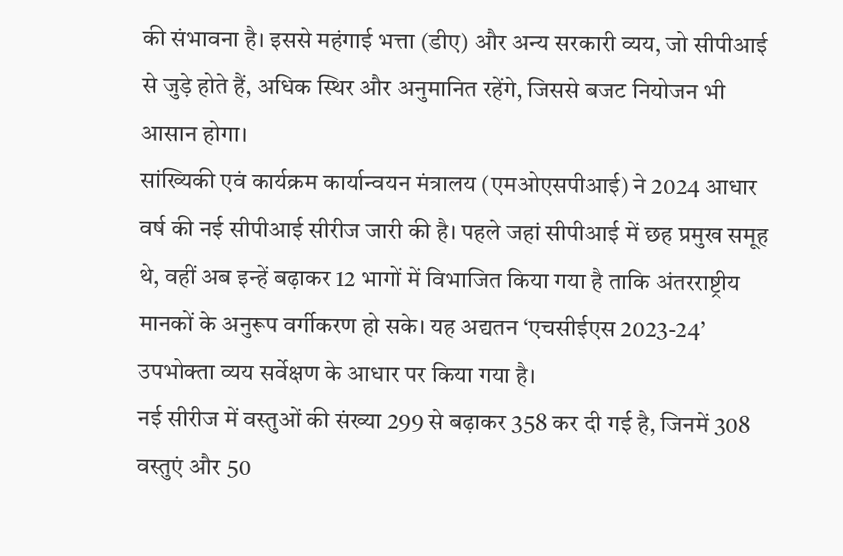की संभावना है। इससे महंगाई भत्ता (डीए) और अन्य सरकारी व्यय, जो सीपीआई से जुड़े होते हैं, अधिक स्थिर और अनुमानित रहेंगे, जिससे बजट नियोजन भी आसान होगा।
सांख्यिकी एवं कार्यक्रम कार्यान्वयन मंत्रालय (एमओएसपीआई) ने 2024 आधार वर्ष की नई सीपीआई सीरीज जारी की है। पहले जहां सीपीआई में छह प्रमुख समूह थे, वहीं अब इन्हें बढ़ाकर 12 भागों में विभाजित किया गया है ताकि अंतरराष्ट्रीय मानकों के अनुरूप वर्गीकरण हो सके। यह अद्यतन ‘एचसीईएस 2023-24’ उपभोक्ता व्यय सर्वेक्षण के आधार पर किया गया है।
नई सीरीज में वस्तुओं की संख्या 299 से बढ़ाकर 358 कर दी गई है, जिनमें 308 वस्तुएं और 50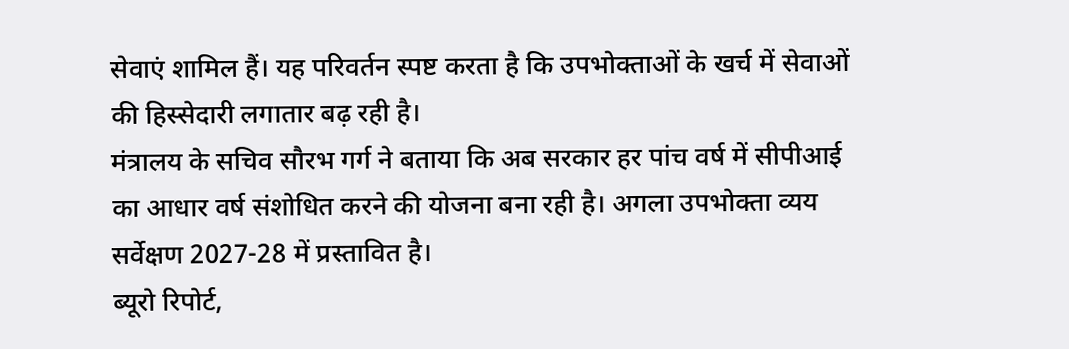सेवाएं शामिल हैं। यह परिवर्तन स्पष्ट करता है कि उपभोक्ताओं के खर्च में सेवाओं की हिस्सेदारी लगातार बढ़ रही है।
मंत्रालय के सचिव सौरभ गर्ग ने बताया कि अब सरकार हर पांच वर्ष में सीपीआई का आधार वर्ष संशोधित करने की योजना बना रही है। अगला उपभोक्ता व्यय सर्वेक्षण 2027-28 में प्रस्तावित है।
ब्यूरो रिपोर्ट,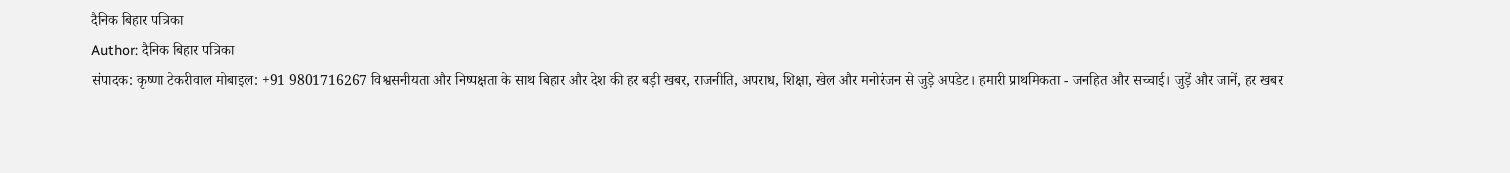दैनिक बिहार पत्रिका
Author: दैनिक बिहार पत्रिका
संपादक: कृष्णा टेकरीवाल मोबाइल: +91 9801716267 विश्वसनीयता और निष्पक्षता के साथ बिहार और देश की हर बड़ी खबर, राजनीति, अपराध, शिक्षा, खेल और मनोरंजन से जुड़े अपडेट। हमारी प्राथमिकता - जनहित और सच्चाई। जुड़ें और जानें, हर खबर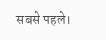सबसे पहले।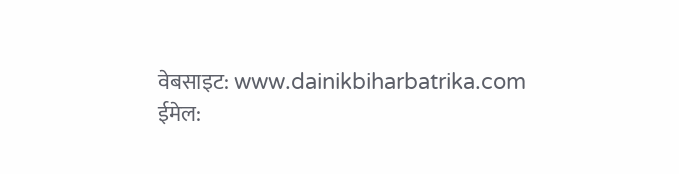वेबसाइट: www.dainikbiharbatrika.com ईमेल: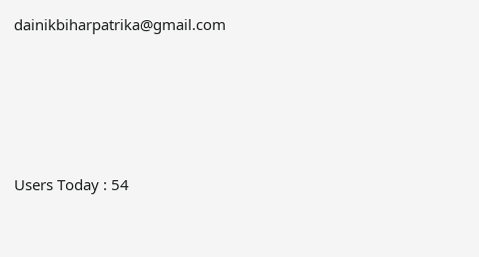dainikbiharpatrika@gmail.com







Users Today : 54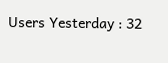Users Yesterday : 32